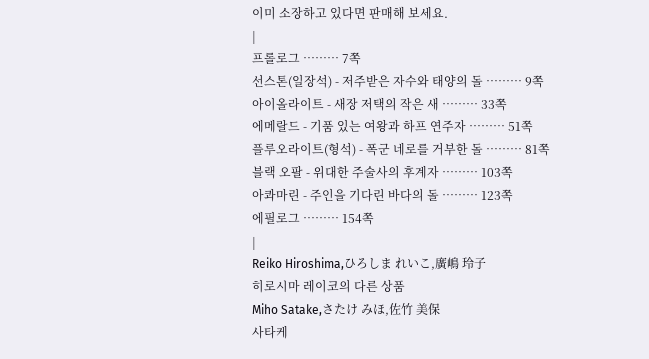이미 소장하고 있다면 판매해 보세요.
|
프롤로그 ……… 7쪽
선스톤(일장석) - 저주받은 자수와 태양의 돌 ……… 9쪽
아이올라이트 - 새장 저택의 작은 새 ……… 33쪽
에메랄드 - 기품 있는 여왕과 하프 연주자 ……… 51쪽
플루오라이트(형석) - 폭군 네로를 거부한 돌 ……… 81쪽
블랙 오팔 - 위대한 주술사의 후계자 ……… 103쪽
아콰마린 - 주인을 기다린 바다의 돌 ……… 123쪽
에필로그 ……… 154쪽
|
Reiko Hiroshima,ひろしま れいこ,廣嶋 玲子
히로시마 레이코의 다른 상품
Miho Satake,さたけ みほ,佐竹 美保
사타케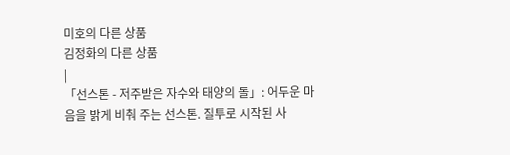미호의 다른 상품
김정화의 다른 상품
|
「선스톤 - 저주받은 자수와 태양의 돌」: 어두운 마음을 밝게 비춰 주는 선스톤. 질투로 시작된 사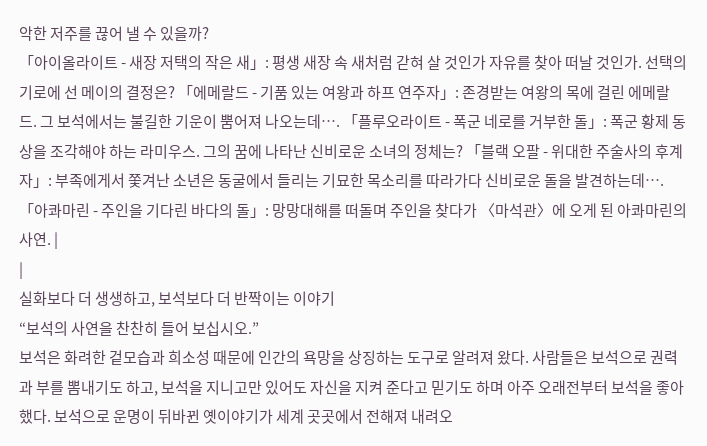악한 저주를 끊어 낼 수 있을까?
「아이올라이트 - 새장 저택의 작은 새」: 평생 새장 속 새처럼 갇혀 살 것인가 자유를 찾아 떠날 것인가. 선택의 기로에 선 메이의 결정은? 「에메랄드 - 기품 있는 여왕과 하프 연주자」: 존경받는 여왕의 목에 걸린 에메랄드. 그 보석에서는 불길한 기운이 뿜어져 나오는데…. 「플루오라이트 - 폭군 네로를 거부한 돌」: 폭군 황제 동상을 조각해야 하는 라미우스. 그의 꿈에 나타난 신비로운 소녀의 정체는? 「블랙 오팔 - 위대한 주술사의 후계자」: 부족에게서 쫓겨난 소년은 동굴에서 들리는 기묘한 목소리를 따라가다 신비로운 돌을 발견하는데…. 「아콰마린 - 주인을 기다린 바다의 돌」: 망망대해를 떠돌며 주인을 찾다가 〈마석관〉에 오게 된 아콰마린의 사연. |
|
실화보다 더 생생하고, 보석보다 더 반짝이는 이야기
“보석의 사연을 찬찬히 들어 보십시오.”
보석은 화려한 겉모습과 희소성 때문에 인간의 욕망을 상징하는 도구로 알려져 왔다. 사람들은 보석으로 권력과 부를 뽐내기도 하고, 보석을 지니고만 있어도 자신을 지켜 준다고 믿기도 하며 아주 오래전부터 보석을 좋아했다. 보석으로 운명이 뒤바뀐 옛이야기가 세계 곳곳에서 전해져 내려오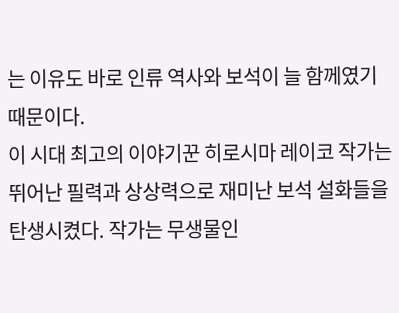는 이유도 바로 인류 역사와 보석이 늘 함께였기 때문이다.
이 시대 최고의 이야기꾼 히로시마 레이코 작가는 뛰어난 필력과 상상력으로 재미난 보석 설화들을 탄생시켰다. 작가는 무생물인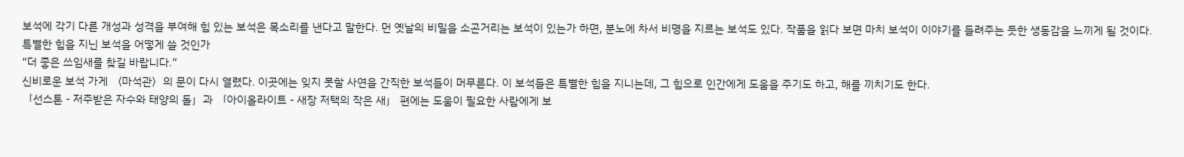보석에 각기 다른 개성과 성격을 부여해 힘 있는 보석은 목소리를 낸다고 말한다. 먼 옛날의 비밀을 소곤거리는 보석이 있는가 하면, 분노에 차서 비명을 지르는 보석도 있다. 작품을 읽다 보면 마치 보석이 이야기를 들려주는 듯한 생동감을 느끼게 될 것이다.
특별한 힘을 지닌 보석을 어떻게 쓸 것인가
“더 좋은 쓰임새를 찾길 바랍니다.”
신비로운 보석 가게 〈마석관〉의 문이 다시 열렸다. 이곳에는 잊지 못할 사연을 간직한 보석들이 머무른다. 이 보석들은 특별한 힘을 지니는데, 그 힘으로 인간에게 도움을 주기도 하고, 해를 끼치기도 한다.
「선스톤 - 저주받은 자수와 태양의 돌」과 「아이올라이트 - 새장 저택의 작은 새」 편에는 도움이 필요한 사람에게 보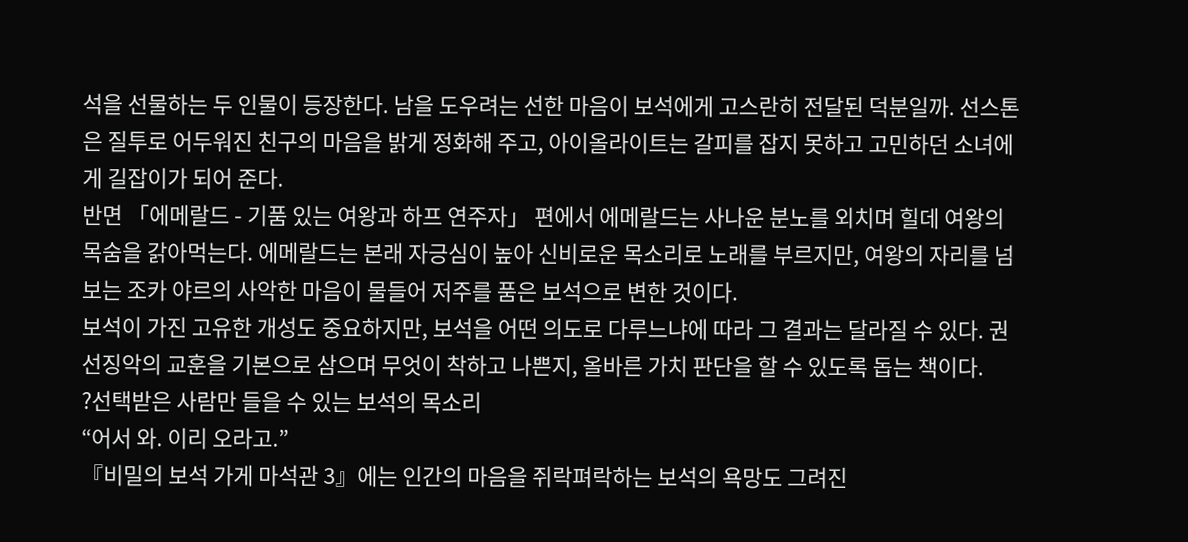석을 선물하는 두 인물이 등장한다. 남을 도우려는 선한 마음이 보석에게 고스란히 전달된 덕분일까. 선스톤은 질투로 어두워진 친구의 마음을 밝게 정화해 주고, 아이올라이트는 갈피를 잡지 못하고 고민하던 소녀에게 길잡이가 되어 준다.
반면 「에메랄드 - 기품 있는 여왕과 하프 연주자」 편에서 에메랄드는 사나운 분노를 외치며 힐데 여왕의 목숨을 갉아먹는다. 에메랄드는 본래 자긍심이 높아 신비로운 목소리로 노래를 부르지만, 여왕의 자리를 넘보는 조카 야르의 사악한 마음이 물들어 저주를 품은 보석으로 변한 것이다.
보석이 가진 고유한 개성도 중요하지만, 보석을 어떤 의도로 다루느냐에 따라 그 결과는 달라질 수 있다. 권선징악의 교훈을 기본으로 삼으며 무엇이 착하고 나쁜지, 올바른 가치 판단을 할 수 있도록 돕는 책이다.
?선택받은 사람만 들을 수 있는 보석의 목소리
“어서 와. 이리 오라고.”
『비밀의 보석 가게 마석관 3』에는 인간의 마음을 쥐락펴락하는 보석의 욕망도 그려진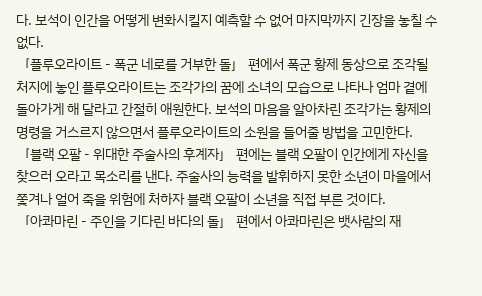다. 보석이 인간을 어떻게 변화시킬지 예측할 수 없어 마지막까지 긴장을 놓칠 수 없다.
「플루오라이트 - 폭군 네로를 거부한 돌」 편에서 폭군 황제 동상으로 조각될 처지에 놓인 플루오라이트는 조각가의 꿈에 소녀의 모습으로 나타나 엄마 곁에 돌아가게 해 달라고 간절히 애원한다. 보석의 마음을 알아차린 조각가는 황제의 명령을 거스르지 않으면서 플루오라이트의 소원을 들어줄 방법을 고민한다.
「블랙 오팔 - 위대한 주술사의 후계자」 편에는 블랙 오팔이 인간에게 자신을 찾으러 오라고 목소리를 낸다. 주술사의 능력을 발휘하지 못한 소년이 마을에서 쫓겨나 얼어 죽을 위험에 처하자 블랙 오팔이 소년을 직접 부른 것이다.
「아콰마린 - 주인을 기다린 바다의 돌」 편에서 아콰마린은 뱃사람의 재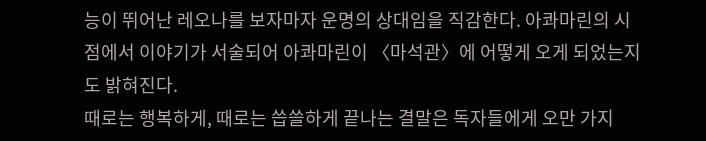능이 뛰어난 레오나를 보자마자 운명의 상대임을 직감한다. 아콰마린의 시점에서 이야기가 서술되어 아콰마린이 〈마석관〉에 어떻게 오게 되었는지도 밝혀진다.
때로는 행복하게, 때로는 씁쓸하게 끝나는 결말은 독자들에게 오만 가지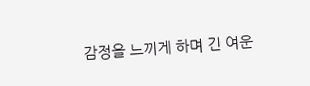감정을 느끼게 하며 긴 여운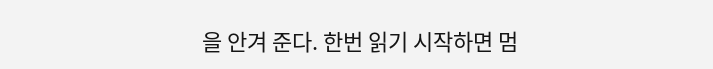을 안겨 준다. 한번 읽기 시작하면 멈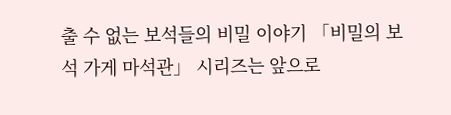출 수 없는 보석들의 비밀 이야기 「비밀의 보석 가게 마석관」 시리즈는 앞으로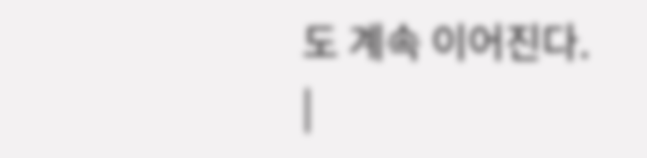도 계속 이어진다.
|